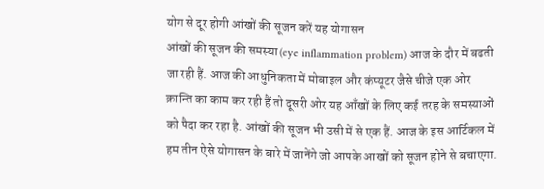योग से दूर होगी आंखों की सूजन करें यह योगासन
आंखों की सूजन की समस्या (eye inflammation problem) आज के दौर में बढती जा रही हैं. आज की आधुनिकता में मोबाइल और कंप्यूटर जैसे चीजे एक ओर क्रान्ति का काम कर रही हैं तो दूसरी ओर यह आँखों के लिए कई तरह के समस्याओं को पैदा कर रहा है. आंखों की सूजन भी उसी में से एक हैं. आज के इस आर्टिकल में हम तीन ऐसे योगासन के बारे में जानेंगे जो आपके आखों को सूजन होने से बचाएगा.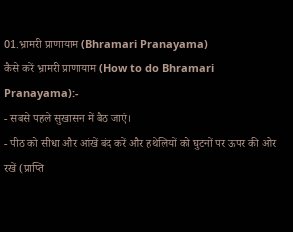01.भ्रामरी प्राणायाम (Bhramari Pranayama)
कैसे करें भ्रामरी प्राणायाम (How to do Bhramari Pranayama):-
- सबसे पहले सुखासन में बैठ जाएं।
- पीठ को सीधा और आंखें बंद करें और हथेलियों को घुटनों पर ऊपर की ओर रखें (प्राप्ति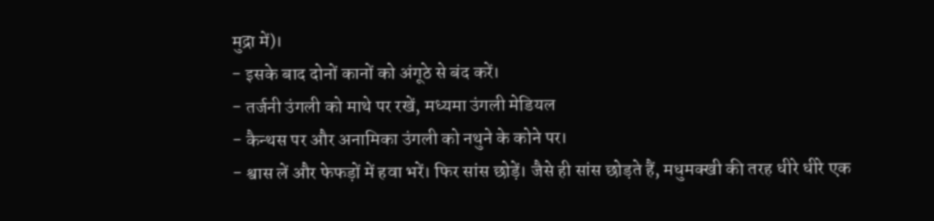मुद्रा में)।
- इसके बाद दोनों कानों को अंगूठे से बंद करें।
- तर्जनी उंगली को माथे पर रखें, मध्यमा उंगली मेडियल
- कैन्थस पर और अनामिका उंगली को नथुने के कोने पर।
- श्वास लें और फेफड़ों में हवा भरें। फिर सांस छोड़ें। जैसे ही सांस छोड़ते हैं, मधुमक्खी की तरह धीरे धीरे एक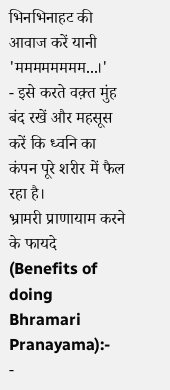भिनभिनाहट की आवाज करें यानी 'मममममममम...।'
- इसे करते वक़्त मुंह बंद रखें और महसूस करें कि ध्वनि का कंपन पूरे शरीर में फैल रहा है।
भ्रामरी प्राणायाम करने के फायदे (Benefits of doing Bhramari Pranayama):-
-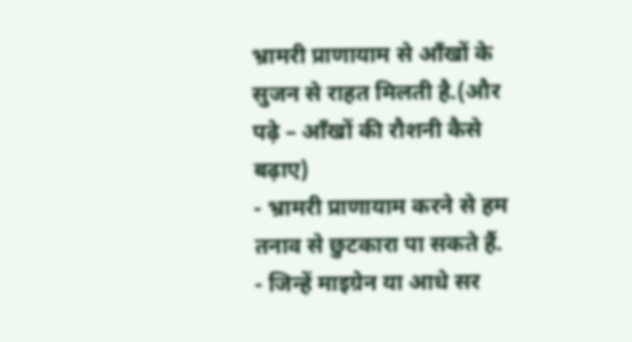भ्रामरी प्राणायाम से आँखों के सुजन से राहत मिलती है.(और पढ़े – आँखों की रौशनी कैसे बढ़ाए)
- भ्रामरी प्राणायाम करने से हम तनाव से छुटकारा पा सकते हैं.
- जिन्हें माइग्रेन या आधे सर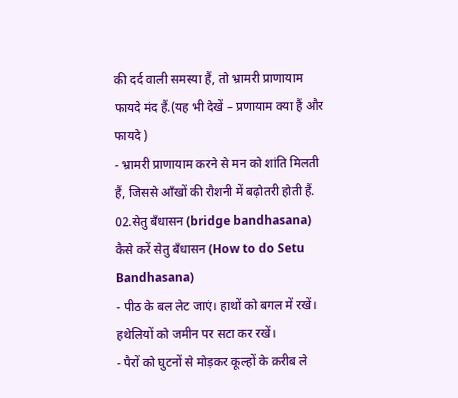की दर्द वाली समस्या हैं, तो भ्रामरी प्राणायाम फायदे मंद हैं.(यह भी देखें – प्रणायाम क्या हैं और फायदे )
- भ्रामरी प्राणायाम करने से मन को शांति मिलती हैं, जिससे आँखों की रौशनी में बढ़ोतरी होती हैं.
02.सेतु बँधासन (bridge bandhasana)
कैसे करें सेतु बँधासन (How to do Setu Bandhasana)
- पीठ के बल लेट जाएं। हाथों को बगल में रखें। हथेलियों को जमीन पर सटा कर रखें।
- पैरों को घुटनों से मोड़कर कूल्हों के क़रीब ले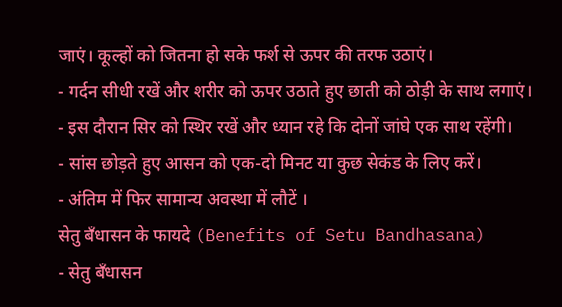जाएं। कूल्हों को जितना हो सके फर्श से ऊपर की तरफ उठाएं।
- गर्दन सीधी रखें और शरीर को ऊपर उठाते हुए छाती को ठोड़ी के साथ लगाएं।
- इस दौरान सिर को स्थिर रखें और ध्यान रहे कि दोनों जांघे एक साथ रहेंगी।
- सांस छोड़ते हुए आसन को एक-दो मिनट या कुछ सेकंड के लिए करें।
- अंतिम में फिर सामान्य अवस्था में लौटें ।
सेतु बँधासन के फायदे (Benefits of Setu Bandhasana)
- सेतु बँधासन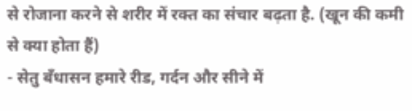से रोजाना करने से शरीर में रक्त का संचार बढ़ता है. (खून की कमी से क्या होता हैं)
- सेतु बँधासन हमारे रीड, गर्दन और सीने में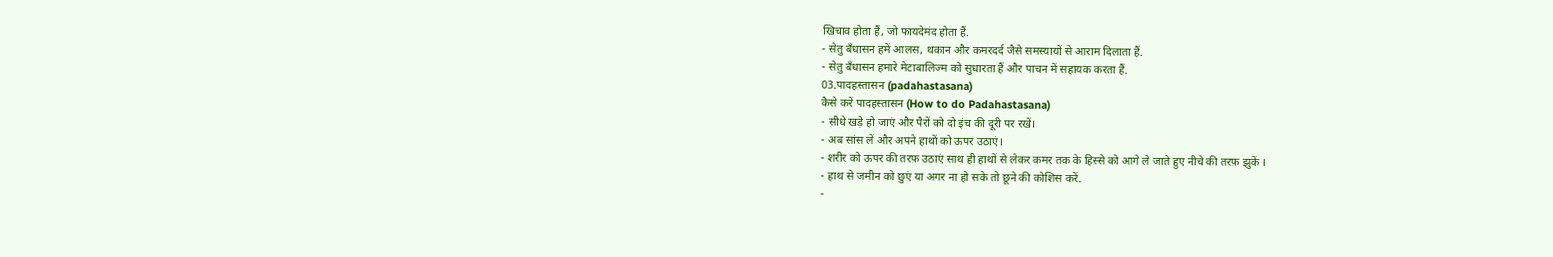खिचाव होता हैं, जो फायदेमंद होता हैं.
- सेतु बँधासन हमें आलस, थकान और कमरदर्द जैसे समस्यायों से आराम दिलाता हैं.
- सेतु बँधासन हमारे मेटाबालिज्म को सुधारता हैं और पाचन में सहायक करता हैं.
03.पादहस्तासन (padahastasana)
कैसे करें पादहस्तासन (How to do Padahastasana)
- सीधे खड़े हो जाएं और पैरों को दो इंच की दूरी पर रखें।
- अब सांस लें और अपने हाथों को ऊपर उठाएं।
- शरीर को ऊपर की तरफ़ उठाएं साथ ही हाथों से लेकर कमर तक के हिस्से को आगे ले जाते हुए नीचे की तरफ़ झुकें ।
- हाथ से जमीन को छुएं या अगर ना हो सके तो छूने की कोशिस करें.
-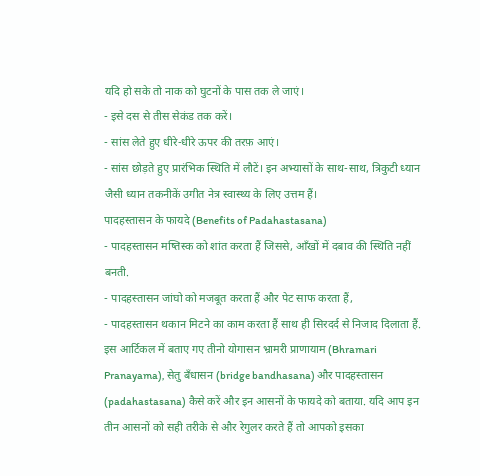यदि हो सके तो नाक को घुटनों के पास तक ले जाएं।
- इसे दस से तीस सेकंड तक करें।
- सांस लेते हुए धीरे-धीरे ऊपर की तरफ़ आएं।
- सांस छोड़ते हुए प्रारंभिक स्थिति में लौटें। इन अभ्यासों के साथ-साथ, त्रिकुटी ध्यान जैसी ध्यान तकनीकें उगीत नेत्र स्वास्थ्य के लिए उत्तम हैं।
पादहस्तासन के फायदे (Benefits of Padahastasana)
- पादहस्तासन मष्तिस्क को शांत करता हैं जिससे, आँखों में दबाव की स्थिति नहीं बनती.
- पादहस्तासन जांघो को मजबूत करता हैं और पेट साफ करता हैं,
- पादहस्तासन थकान मिटने का काम करता हैं साथ ही सिरदर्द से निजाद दिलाता हैं.
इस आर्टिकल में बताए गए तीनो योगासन भ्रामरी प्राणायाम (Bhramari Pranayama), सेतु बँधासन (bridge bandhasana) और पादहस्तासन (padahastasana) कैसे करें और इन आसनों के फायदे को बताया. यदि आप इन तीन आसनों को सही तरीके से और रेगुलर करते हैं तो आपको इसका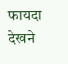फायदा देखने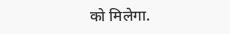को मिलेगा.